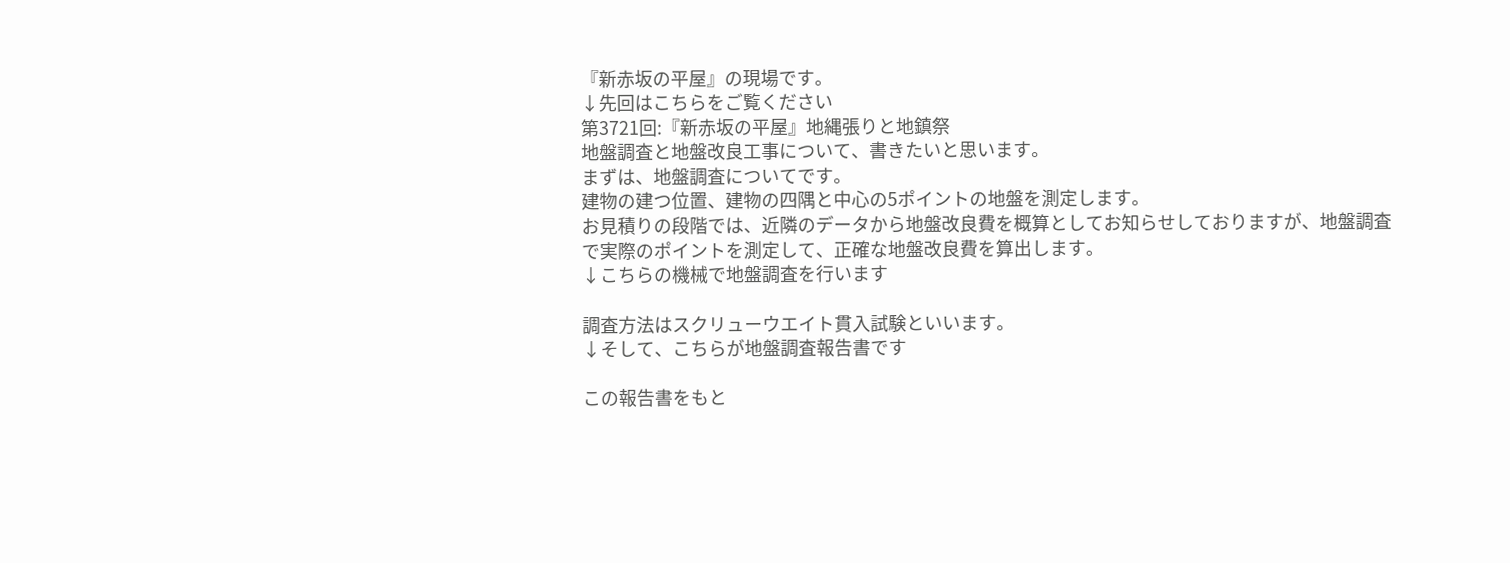『新赤坂の平屋』の現場です。
↓先回はこちらをご覧ください
第3721回:『新赤坂の平屋』地縄張りと地鎮祭
地盤調査と地盤改良工事について、書きたいと思います。
まずは、地盤調査についてです。
建物の建つ位置、建物の四隅と中心の5ポイントの地盤を測定します。
お見積りの段階では、近隣のデータから地盤改良費を概算としてお知らせしておりますが、地盤調査で実際のポイントを測定して、正確な地盤改良費を算出します。
↓こちらの機械で地盤調査を行います

調査方法はスクリューウエイト貫入試験といいます。
↓そして、こちらが地盤調査報告書です

この報告書をもと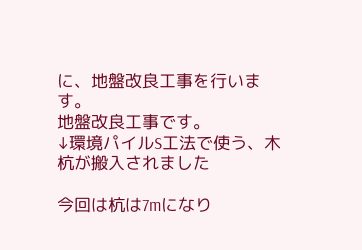に、地盤改良工事を行います。
地盤改良工事です。
↓環境パイルS工法で使う、木杭が搬入されました

今回は杭は7mになり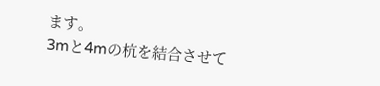ます。
3mと4mの杭を結合させて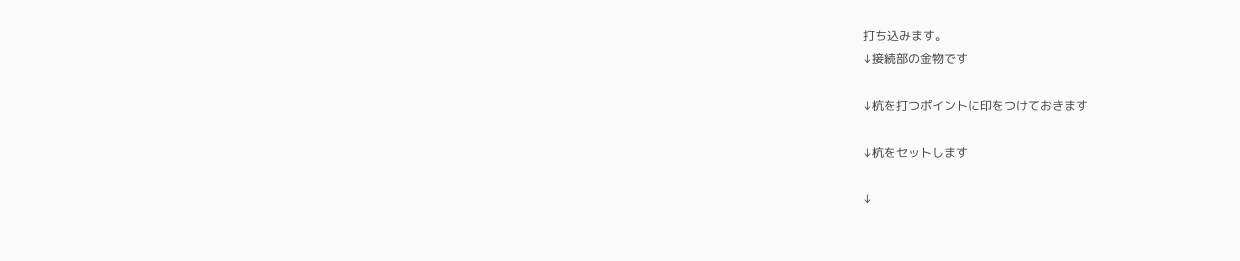打ち込みます。
↓接続部の金物です

↓杭を打つポイントに印をつけておきます

↓杭をセットします

↓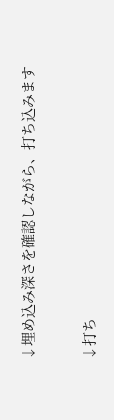↓埋め込み深さを確認しながら、打ち込みます

↓打ち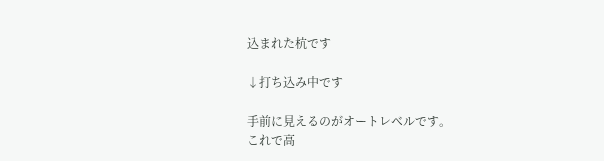込まれた杭です

↓打ち込み中です

手前に見えるのがオートレベルです。
これで高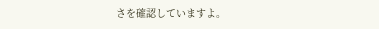さを確認していますよ。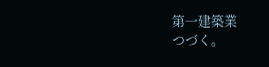第一建築業
つづく。